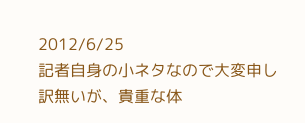2012/6/25
記者自身の小ネタなので大変申し訳無いが、貴重な体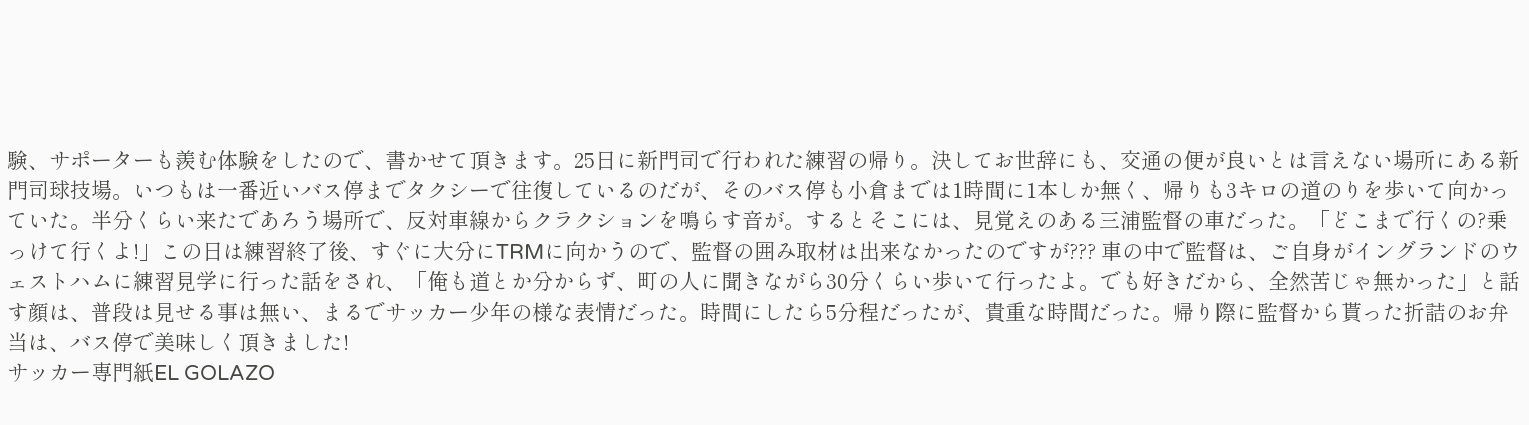験、サポーターも羨む体験をしたので、書かせて頂きます。25日に新門司で行われた練習の帰り。決してお世辞にも、交通の便が良いとは言えない場所にある新門司球技場。いつもは一番近いバス停までタクシーで往復しているのだが、そのバス停も小倉までは1時間に1本しか無く、帰りも3キロの道のりを歩いて向かっていた。半分くらい来たであろう場所で、反対車線からクラクションを鳴らす音が。するとそこには、見覚えのある三浦監督の車だった。「どこまで行くの?乗っけて行くよ!」この日は練習終了後、すぐに大分にTRMに向かうので、監督の囲み取材は出来なかったのですが??? 車の中で監督は、ご自身がイングランドのウェストハムに練習見学に行った話をされ、「俺も道とか分からず、町の人に聞きながら30分くらい歩いて行ったよ。でも好きだから、全然苦じゃ無かった」と話す顔は、普段は見せる事は無い、まるでサッカー少年の様な表情だった。時間にしたら5分程だったが、貴重な時間だった。帰り際に監督から貰った折詰のお弁当は、バス停で美味しく頂きました!
サッカー専門紙EL GOLAZO